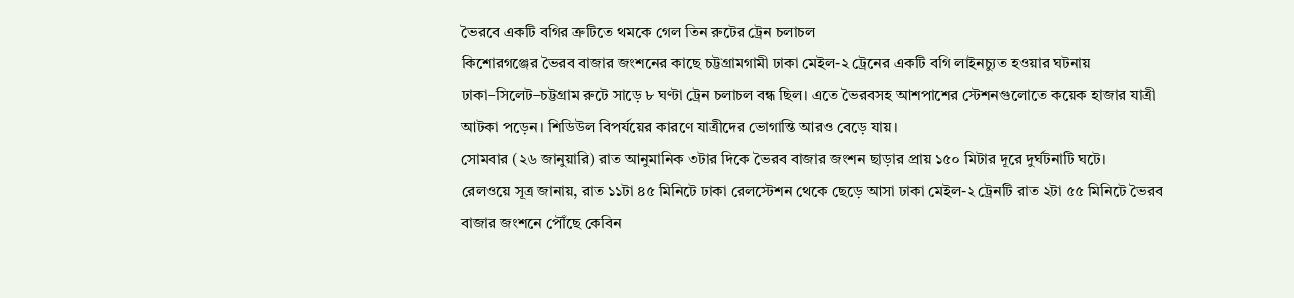ভৈরবে একটি বগির ত্রুটিতে থমকে গেল তিন রুটের ট্রেন চলাচল
কিশোরগঞ্জের ভৈরব বাজার জংশনের কাছে চট্টগ্রামগামী ঢাকা মেইল-২ ট্রেনের একটি বগি লাইনচ্যুত হওয়ার ঘটনায় ঢাকা–সিলেট–চট্টগ্রাম রুটে সাড়ে ৮ ঘণ্টা ট্রেন চলাচল বন্ধ ছিল। এতে ভৈরবসহ আশপাশের স্টেশনগুলোতে কয়েক হাজার যাত্রী আটকা পড়েন। শিডিউল বিপর্যয়ের কারণে যাত্রীদের ভোগান্তি আরও বেড়ে যায়।
সোমবার (২৬ জানুয়ারি) রাত আনুমানিক ৩টার দিকে ভৈরব বাজার জংশন ছাড়ার প্রায় ১৫০ মিটার দূরে দুর্ঘটনাটি ঘটে।
রেলওয়ে সূত্র জানায়, রাত ১১টা ৪৫ মিনিটে ঢাকা রেলস্টেশন থেকে ছেড়ে আসা ঢাকা মেইল-২ ট্রেনটি রাত ২টা ৫৫ মিনিটে ভৈরব বাজার জংশনে পৌঁছে কেবিন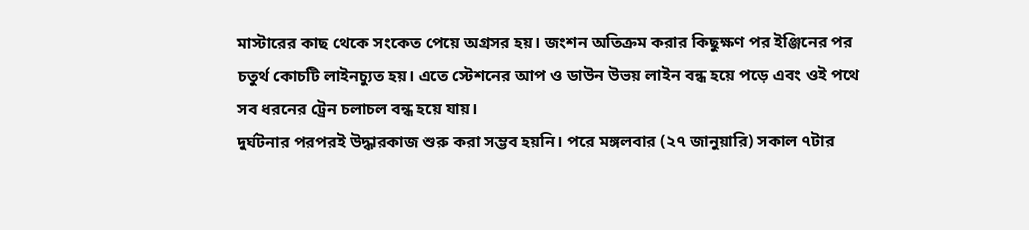মাস্টারের কাছ থেকে সংকেত পেয়ে অগ্রসর হয়। জংশন অতিক্রম করার কিছুক্ষণ পর ইঞ্জিনের পর চতুর্থ কোচটি লাইনচ্যুত হয়। এতে স্টেশনের আপ ও ডাউন উভয় লাইন বন্ধ হয়ে পড়ে এবং ওই পথে সব ধরনের ট্রেন চলাচল বন্ধ হয়ে যায়।
দুর্ঘটনার পরপরই উদ্ধারকাজ শুরু করা সম্ভব হয়নি। পরে মঙ্গলবার (২৭ জানুয়ারি) সকাল ৭টার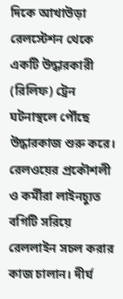দিকে আখাউড়া রেলস্টেশন থেকে একটি উদ্ধারকারী (রিলিফ) ট্রেন ঘটনাস্থলে পৌঁছে উদ্ধারকাজ শুরু করে। রেলওয়ের প্রকৌশলী ও কর্মীরা লাইনচ্যুত বগিটি সরিয়ে রেললাইন সচল করার কাজ চালান। দীর্ঘ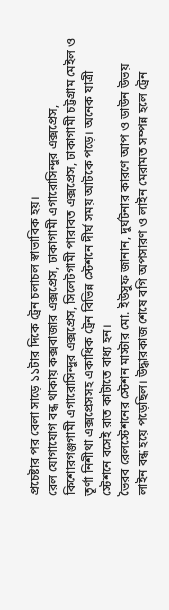প্রচেষ্টার পর বেলা সাড়ে ১১টার দিকে ট্রেন চলাচল স্বাভাবিক হয়।
রেল যোগাযোগ বন্ধ থাকায় কক্সবাজার এক্সপ্রেস, ঢাকাগামী এগারোসিন্দুর এক্সপ্রেস, কিশোরগঞ্জগামী এগারোসিন্দুর এক্সপ্রেস, সিলেটগামী পারাবত এক্সপ্রেস, ঢাকাগামী চট্টগ্রাম মেইল ও তূর্ণা নিশীথা এক্সপ্রেসসহ একাধিক ট্রেন বিভিন্ন স্টেশনে দীর্ঘ সময় আটকে পড়ে। অনেক যাত্রী স্টেশনে বসেই রাত কাটাতে বাধ্য হন।
ভৈরব রেলস্টেশনের স্টেশন মাস্টার মো. ইউসুফ জানান, দুর্ঘটনার কারণে আপ ও ডাউন উভয় লাইন বন্ধ হয়ে পড়েছিল। উদ্ধারকাজ শেষে বগি অপসারণ ও লাইন মেরামত সম্পন্ন হলে ট্রেন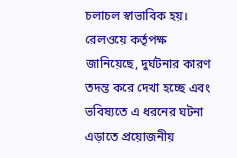চলাচল স্বাভাবিক হয়।
রেলওয়ে কর্তৃপক্ষ জানিয়েছে, দুর্ঘটনার কারণ তদন্ত করে দেখা হচ্ছে এবং ভবিষ্যতে এ ধরনের ঘটনা এড়াতে প্রয়োজনীয়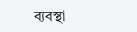ব্যবস্থা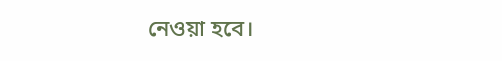নেওয়া হবে।